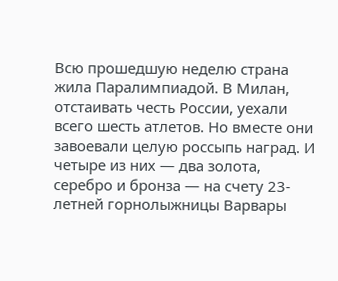Всю прошедшую неделю страна жила Паралимпиадой. В Милан, отстаивать честь России, уехали всего шесть атлетов. Но вместе они завоевали целую россыпь наград. И четыре из них — два золота, серебро и бронза — на счету 23-летней горнолыжницы Варвары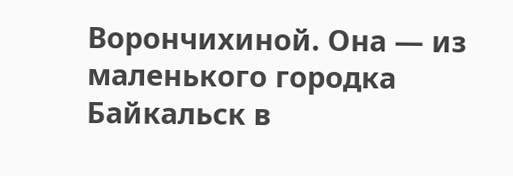Ворончихиной. Она — из маленького городка Байкальск в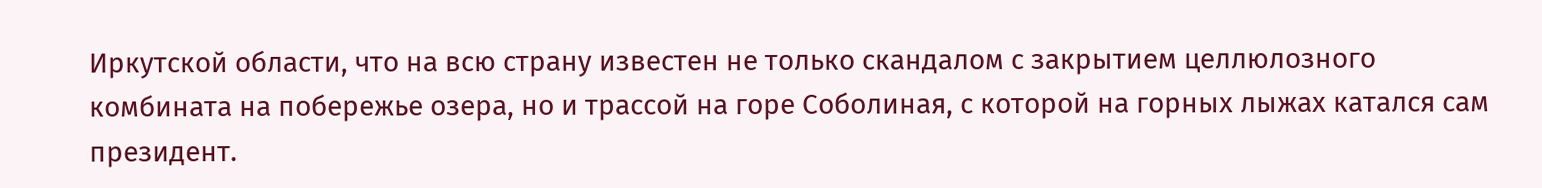Иркутской области, что на всю страну известен не только скандалом с закрытием целлюлозного комбината на побережье озера, но и трассой на горе Соболиная, с которой на горных лыжах катался сам президент.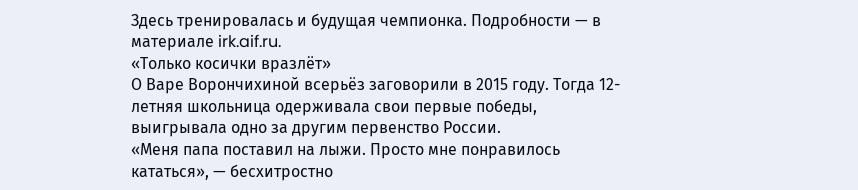Здесь тренировалась и будущая чемпионка. Подробности — в материале irk.aif.ru.
«Только косички вразлёт»
О Варе Ворончихиной всерьёз заговорили в 2015 году. Тогда 12-летняя школьница одерживала свои первые победы, выигрывала одно за другим первенство России.
«Меня папа поставил на лыжи. Просто мне понравилось кататься», — бесхитростно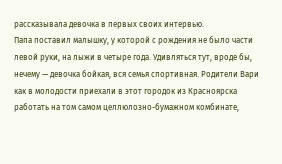рассказывала девочка в первых своих интервью.
Папа поставил малышку, у которой с рождения не было части левой руки, на лыжи в четыре года. Удивляться тут, вроде бы, нечему — девочка бойкая, вся семья спортивная. Родители Вари как в молодости приехали в этот городок из Красноярска работать на том самом целлюлозно-бумажном комбинате,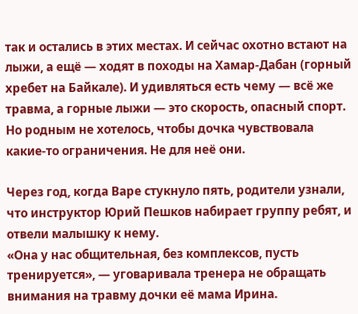так и остались в этих местах. И сейчас охотно встают на лыжи, а ещё — ходят в походы на Хамар-Дабан (горный хребет на Байкале). И удивляться есть чему — всё же травма, а горные лыжи — это скорость, опасный спорт. Но родным не хотелось, чтобы дочка чувствовала какие-то ограничения. Не для неё они.

Через год, когда Варе стукнуло пять, родители узнали, что инструктор Юрий Пешков набирает группу ребят, и отвели малышку к нему.
«Она у нас общительная, без комплексов, пусть тренируется», — уговаривала тренера не обращать внимания на травму дочки её мама Ирина.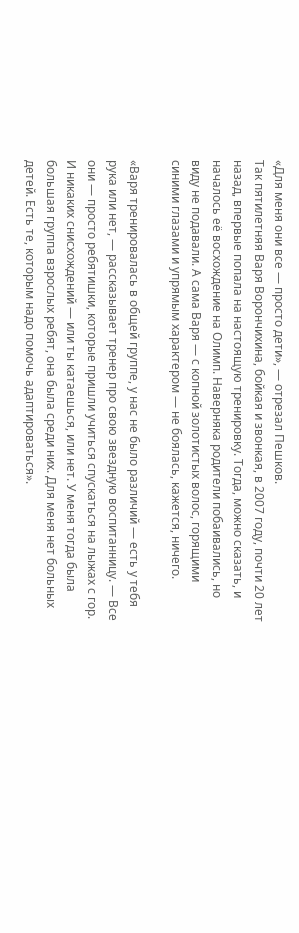«Для меня они все — просто дети», — отрезал Пешков.
Так пятилетняя Варя Ворончихина, бойкая и звонкая, в 2007 году, почти 20 лет назад, впервые попала на настоящую тренировку. Тогда, можно сказать, и началось её восхождение на Олимп. Наверняка родители побаивались, но виду не подавали. А сама Варя — с копной золотистых волос, горящими синими глазами и упрямым характером — не боялась, кажется, ничего.

«Варя тренировалась в общей группе, у нас не было различий — есть у тебя рука или нет, — рассказывает тренер про свою звездную воспитанницу. — Все они — просто ребятишки, которые пришли учиться спускаться на лыжах с гор. И никаких снисхождений — или ты катаешься, или нет. У меня тогда была большая группа взрослых ребят, она была среди них. Для меня нет больных детей. Есть те, которым надо помочь адаптироваться».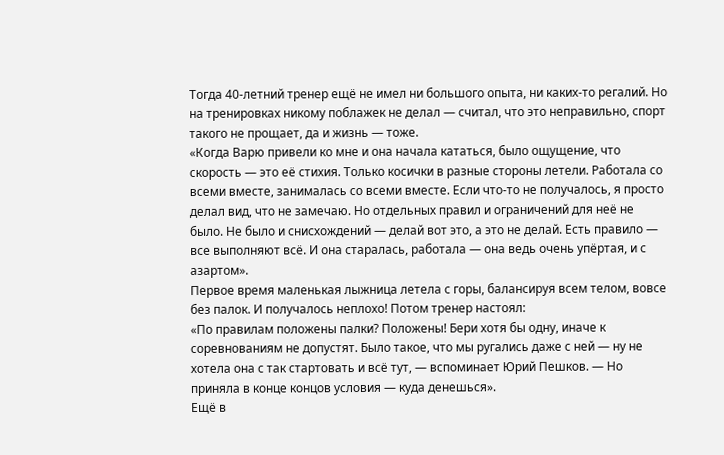Тогда 40-летний тренер ещё не имел ни большого опыта, ни каких-то регалий. Но на тренировках никому поблажек не делал — считал, что это неправильно, спорт такого не прощает, да и жизнь — тоже.
«Когда Варю привели ко мне и она начала кататься, было ощущение, что скорость — это её стихия. Только косички в разные стороны летели. Работала со всеми вместе, занималась со всеми вместе. Если что-то не получалось, я просто делал вид, что не замечаю. Но отдельных правил и ограничений для неё не было. Не было и снисхождений — делай вот это, а это не делай. Есть правило — все выполняют всё. И она старалась, работала — она ведь очень упёртая, и с азартом».
Первое время маленькая лыжница летела с горы, балансируя всем телом, вовсе без палок. И получалось неплохо! Потом тренер настоял:
«По правилам положены палки? Положены! Бери хотя бы одну, иначе к соревнованиям не допустят. Было такое, что мы ругались даже с ней — ну не хотела она с так стартовать и всё тут, — вспоминает Юрий Пешков. — Но приняла в конце концов условия — куда денешься».
Ещё в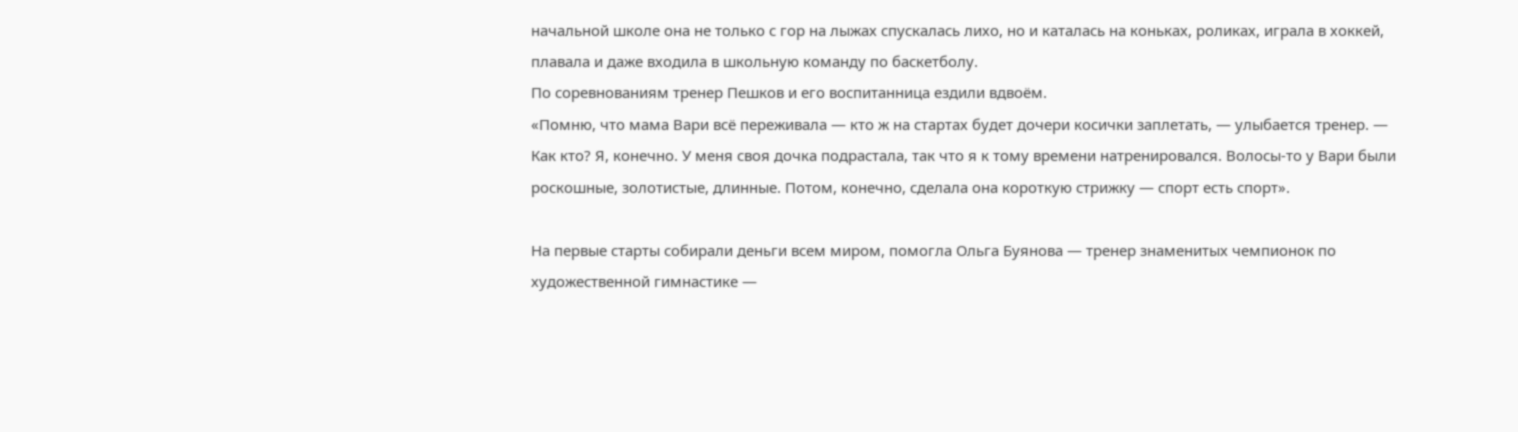начальной школе она не только с гор на лыжах спускалась лихо, но и каталась на коньках, роликах, играла в хоккей, плавала и даже входила в школьную команду по баскетболу.
По соревнованиям тренер Пешков и его воспитанница ездили вдвоём.
«Помню, что мама Вари всё переживала — кто ж на стартах будет дочери косички заплетать, — улыбается тренер. — Как кто? Я, конечно. У меня своя дочка подрастала, так что я к тому времени натренировался. Волосы-то у Вари были роскошные, золотистые, длинные. Потом, конечно, сделала она короткую стрижку — спорт есть спорт».

На первые старты собирали деньги всем миром, помогла Ольга Буянова — тренер знаменитых чемпионок по художественной гимнастике —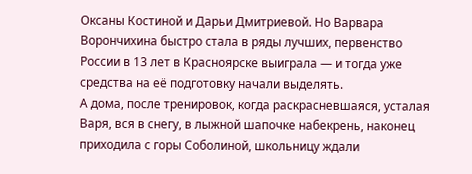Оксаны Костиной и Дарьи Дмитриевой. Но Варвара Ворончихина быстро стала в ряды лучших, первенство России в 13 лет в Красноярске выиграла — и тогда уже средства на её подготовку начали выделять.
А дома, после тренировок, когда раскрасневшаяся, усталая Варя, вся в снегу, в лыжной шапочке набекрень, наконец приходила с горы Соболиной, школьницу ждали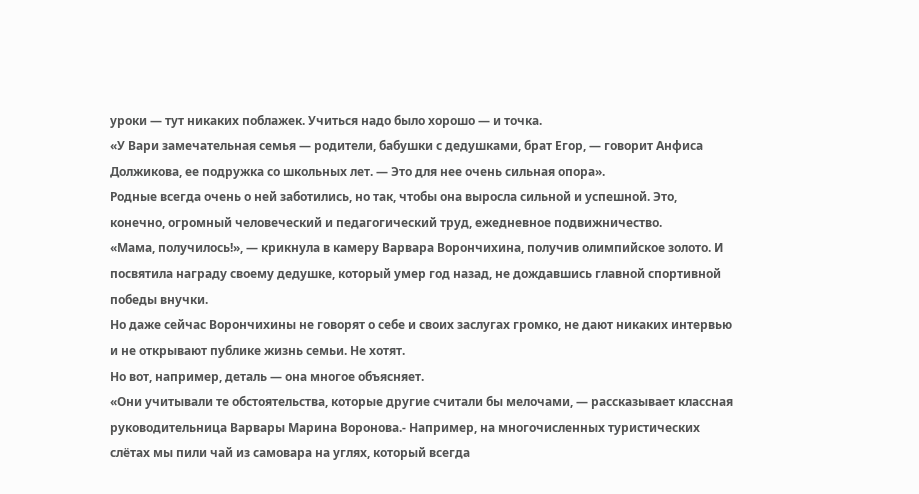уроки — тут никаких поблажек. Учиться надо было хорошо — и точка.
«У Вари замечательная семья — родители, бабушки с дедушками, брат Егор, — говорит Анфиса Должикова, ее подружка со школьных лет. — Это для нее очень сильная опора».
Родные всегда очень о ней заботились, но так, чтобы она выросла сильной и успешной. Это, конечно, огромный человеческий и педагогический труд, ежедневное подвижничество.
«Мама, получилось!», — крикнула в камеру Варвара Ворончихина, получив олимпийское золото. И посвятила награду своему дедушке, который умер год назад, не дождавшись главной спортивной победы внучки.
Но даже сейчас Ворончихины не говорят о себе и своих заслугах громко, не дают никаких интервью и не открывают публике жизнь семьи. Не хотят.
Но вот, например, деталь — она многое объясняет.
«Они учитывали те обстоятельства, которые другие считали бы мелочами, — рассказывает классная руководительница Варвары Марина Воронова.- Например, на многочисленных туристических слётах мы пили чай из самовара на углях, который всегда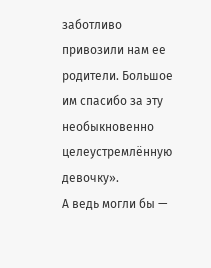заботливо привозили нам ее родители. Большое им спасибо за эту необыкновенно целеустремлённую девочку».
А ведь могли бы —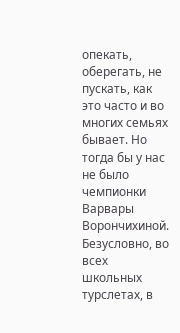опекать, оберегать, не пускать, как это часто и во многих семьях бывает. Но тогда бы у нас не было чемпионки Варвары Ворончихиной. Безусловно, во всех школьных турслетах, в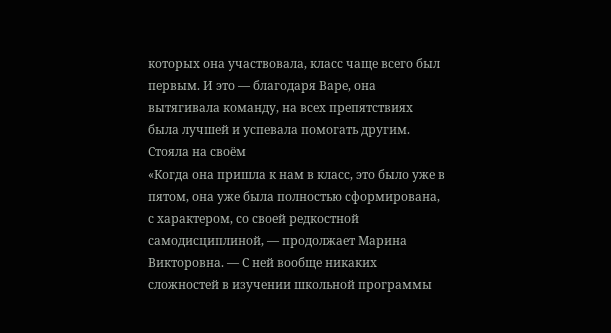которых она участвовала, класс чаще всего был первым. И это — благодаря Варе, она вытягивала команду, на всех препятствиях была лучшей и успевала помогать другим.
Стояла на своём
«Когда она пришла к нам в класс, это было уже в пятом, она уже была полностью сформирована, с характером, со своей редкостной самодисциплиной, — продолжает Марина Викторовна. — С ней вообще никаких сложностей в изучении школьной программы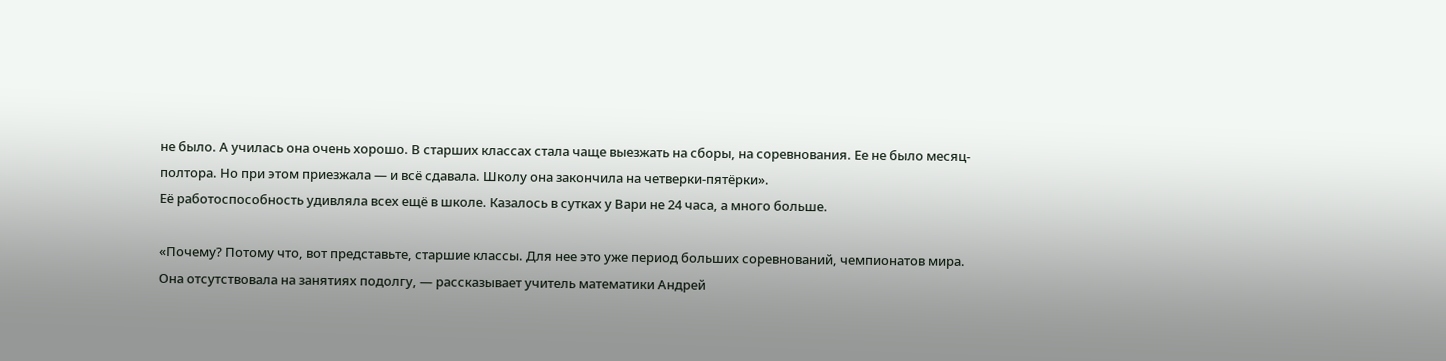не было. А училась она очень хорошо. В старших классах стала чаще выезжать на сборы, на соревнования. Ее не было месяц-полтора. Но при этом приезжала — и всё сдавала. Школу она закончила на четверки-пятёрки».
Её работоспособность удивляла всех ещё в школе. Казалось в сутках у Вари не 24 часа, а много больше.

«Почему? Потому что, вот представьте, старшие классы. Для нее это уже период больших соревнований, чемпионатов мира. Она отсутствовала на занятиях подолгу, — рассказывает учитель математики Андрей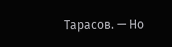Тарасов. — Но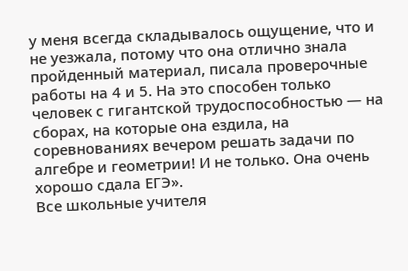у меня всегда складывалось ощущение, что и не уезжала, потому что она отлично знала пройденный материал, писала проверочные работы на 4 и 5. На это способен только человек с гигантской трудоспособностью — на сборах, на которые она ездила, на соревнованиях вечером решать задачи по алгебре и геометрии! И не только. Она очень хорошо сдала ЕГЭ».
Все школьные учителя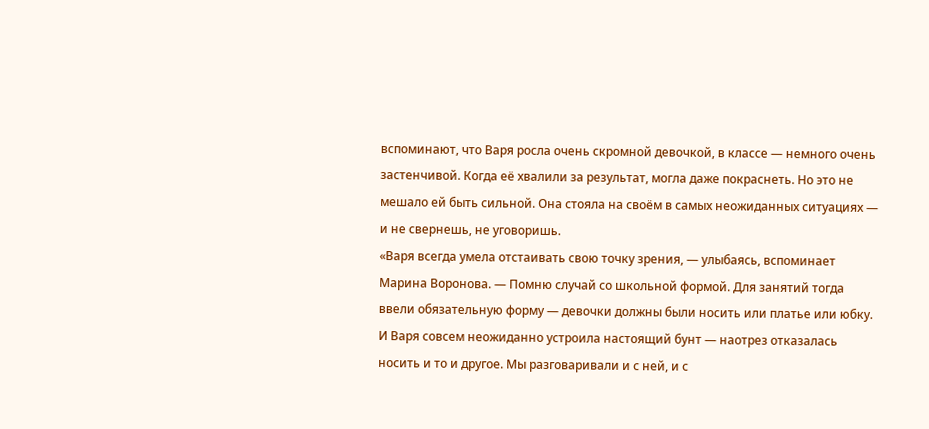вспоминают, что Варя росла очень скромной девочкой, в классе — немного очень застенчивой. Когда её хвалили за результат, могла даже покраснеть. Но это не мешало ей быть сильной. Она стояла на своём в самых неожиданных ситуациях — и не свернешь, не уговоришь.
«Варя всегда умела отстаивать свою точку зрения, — улыбаясь, вспоминает Марина Воронова. — Помню случай со школьной формой. Для занятий тогда ввели обязательную форму — девочки должны были носить или платье или юбку. И Варя совсем неожиданно устроила настоящий бунт — наотрез отказалась носить и то и другое. Мы разговаривали и с ней, и с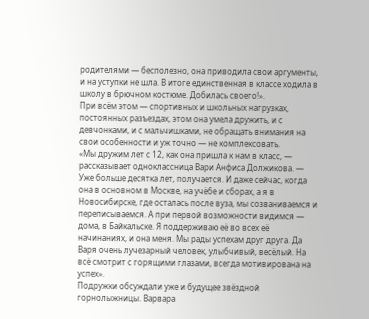родителями — бесполезно, она приводила свои аргументы, и на уступки не шла. В итоге единственная в классе ходила в школу в брючном костюме. Добилась своего!».
При всём этом — спортивных и школьных нагрузках, постоянных разъездах, этом она умела дружить, и с девчонками, и с мальчишками, не обращать внимания на свои особенности и уж точно — не комплексовать.
«Мы дружим лет с 12, как она пришла к нам в класс, — рассказывает одноклассница Вари Анфиса Должикова. — Уже больше десятка лет, получается. И даже сейчас, когда она в основном в Москве, на учёбе и сборах, а я в Новосибирске, где осталась после вуза, мы созваниваемся и переписываемся. А при первой возможности видимся — дома, в Байкальске. Я поддерживаю её во всех её начинаниях, и она меня. Мы рады успехам друг друга. Да Варя очень лучезарный человек, улыбчивый, весёлый. На всё смотрит с горящими глазами, всегда мотивирована на успех».
Подружки обсуждали уже и будущее звёздной горнолыжницы. Варвара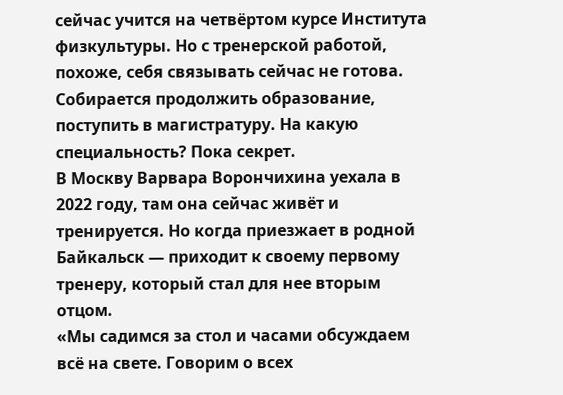сейчас учится на четвёртом курсе Института физкультуры. Но с тренерской работой, похоже, себя связывать сейчас не готова. Собирается продолжить образование, поступить в магистратуру. На какую специальность? Пока секрет.
В Москву Варвара Ворончихина уехала в 2022 году, там она сейчас живёт и тренируется. Но когда приезжает в родной Байкальск — приходит к своему первому тренеру, который стал для нее вторым отцом.
«Мы садимся за стол и часами обсуждаем всё на свете. Говорим о всех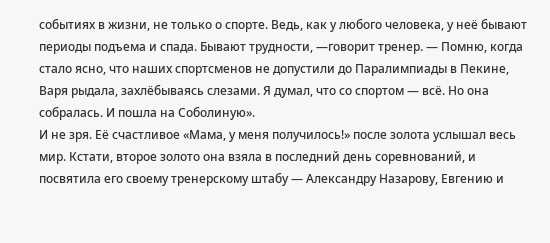событиях в жизни, не только о спорте. Ведь, как у любого человека, у неё бывают периоды подъема и спада. Бывают трудности, —говорит тренер. — Помню, когда стало ясно, что наших спортсменов не допустили до Паралимпиады в Пекине, Варя рыдала, захлёбываясь слезами. Я думал, что со спортом — всё. Но она собралась. И пошла на Соболиную».
И не зря. Её счастливое «Мама, у меня получилось!» после золота услышал весь мир. Кстати, второе золото она взяла в последний день соревнований, и посвятила его своему тренерскому штабу — Александру Назарову, Евгению и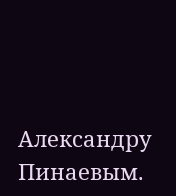Александру Пинаевым.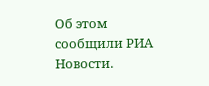Об этом сообщили РИА Новости.